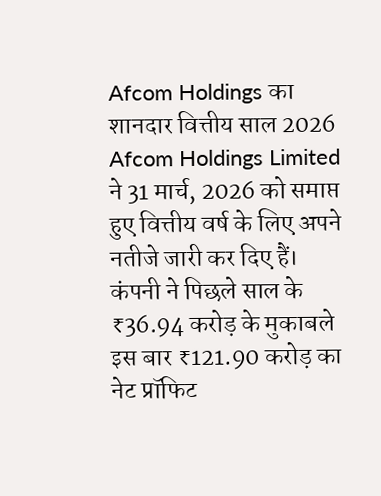Afcom Holdings का शानदार वित्तीय साल 2026
Afcom Holdings Limited ने 31 मार्च, 2026 को समाप्त हुए वित्तीय वर्ष के लिए अपने नतीजे जारी कर दिए हैं। कंपनी ने पिछले साल के ₹36.94 करोड़ के मुकाबले इस बार ₹121.90 करोड़ का नेट प्रॉफिट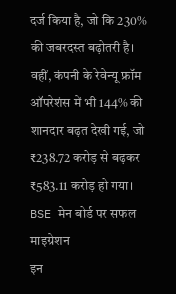दर्ज किया है, जो कि 230% की जबरदस्त बढ़ोतरी है। वहीं, कंपनी के रेवेन्यू फ्रॉम ऑपरेशंस में भी 144% की शानदार बढ़त देखी गई, जो ₹238.72 करोड़ से बढ़कर ₹583.11 करोड़ हो गया।
BSE मेन बोर्ड पर सफल माइग्रेशन
इन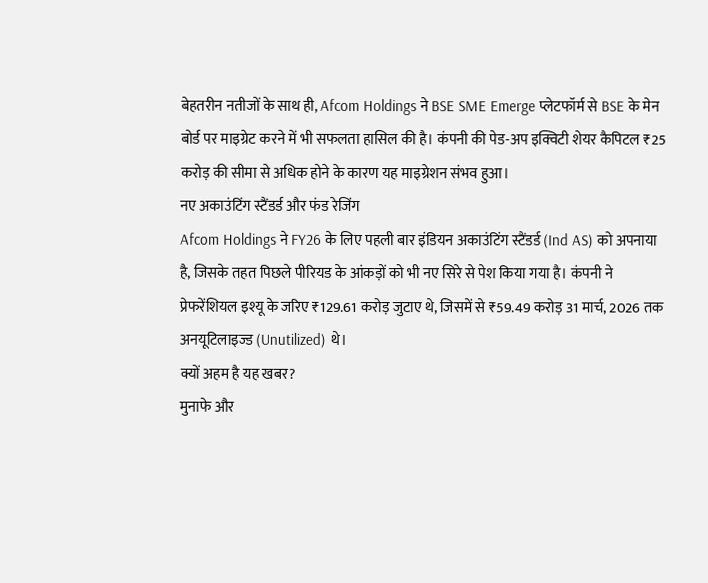बेहतरीन नतीजों के साथ ही, Afcom Holdings ने BSE SME Emerge प्लेटफॉर्म से BSE के मेन बोर्ड पर माइग्रेट करने में भी सफलता हासिल की है। कंपनी की पेड-अप इक्विटी शेयर कैपिटल ₹25 करोड़ की सीमा से अधिक होने के कारण यह माइग्रेशन संभव हुआ।
नए अकाउंटिंग स्टैंडर्ड और फंड रेजिंग
Afcom Holdings ने FY26 के लिए पहली बार इंडियन अकाउंटिंग स्टैंडर्ड (Ind AS) को अपनाया है, जिसके तहत पिछले पीरियड के आंकड़ों को भी नए सिरे से पेश किया गया है। कंपनी ने प्रेफरेंशियल इश्यू के जरिए ₹129.61 करोड़ जुटाए थे, जिसमें से ₹59.49 करोड़ 31 मार्च, 2026 तक अनयूटिलाइज्ड (Unutilized) थे।
क्यों अहम है यह खबर?
मुनाफे और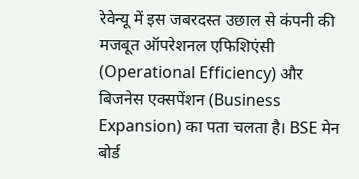रेवेन्यू में इस जबरदस्त उछाल से कंपनी की मजबूत ऑपरेशनल एफिशिएंसी (Operational Efficiency) और बिजनेस एक्सपेंशन (Business Expansion) का पता चलता है। BSE मेन बोर्ड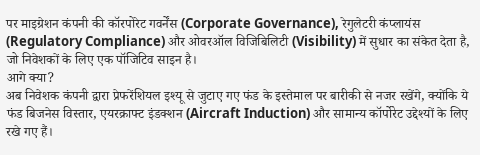पर माइग्रेशन कंपनी की कॉरपोरेट गवर्नेंस (Corporate Governance), रेगुलेटरी कंप्लायंस (Regulatory Compliance) और ओवरऑल विजिबिलिटी (Visibility) में सुधार का संकेत देता है, जो निवेशकों के लिए एक पॉजिटिव साइन है।
आगे क्या?
अब निवेशक कंपनी द्वारा प्रेफरेंशियल इश्यू से जुटाए गए फंड के इस्तेमाल पर बारीकी से नजर रखेंगे, क्योंकि ये फंड बिजनेस विस्तार, एयरक्राफ्ट इंडक्शन (Aircraft Induction) और सामान्य कॉर्पोरेट उद्देश्यों के लिए रखे गए हैं।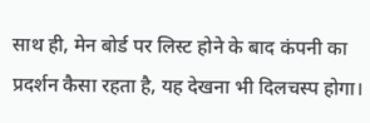साथ ही, मेन बोर्ड पर लिस्ट होने के बाद कंपनी का प्रदर्शन कैसा रहता है, यह देखना भी दिलचस्प होगा।